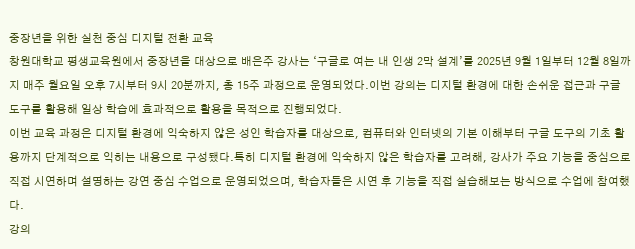중장년을 위한 실천 중심 디지털 전환 교육
창원대학교 평생교육원에서 중장년을 대상으로 배은주 강사는 ‘구글로 여는 내 인생 2막 설계’를 2025년 9월 1일부터 12월 8일까지 매주 월요일 오후 7시부터 9시 20분까지, 총 15주 과정으로 운영되었다.이번 강의는 디지털 환경에 대한 손쉬운 접근과 구글 도구를 활용해 일상 학습에 효과적으로 활용을 목적으로 진행되었다.
이번 교육 과정은 디지털 환경에 익숙하지 않은 성인 학습자를 대상으로, 컴퓨터와 인터넷의 기본 이해부터 구글 도구의 기초 활용까지 단계적으로 익히는 내용으로 구성됐다.특히 디지털 환경에 익숙하지 않은 학습자를 고려해, 강사가 주요 기능을 중심으로 직접 시연하며 설명하는 강연 중심 수업으로 운영되었으며, 학습자들은 시연 후 기능을 직접 실습해보는 방식으로 수업에 참여했다.
강의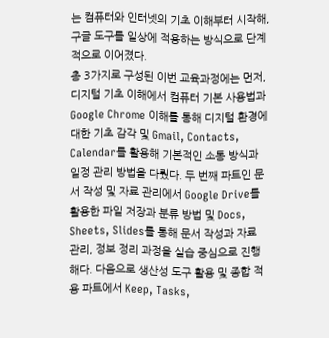는 컴퓨터와 인터넷의 기초 이해부터 시작해, 구글 도구를 일상에 적용하는 방식으로 단계적으로 이어졌다.
총 3가지로 구성된 이번 교육과정에는 먼저, 디지털 기초 이해에서 컴퓨터 기본 사용법과 Google Chrome 이해를 통해 디지털 환경에 대한 기초 감각 및 Gmail, Contacts, Calendar를 활용해 기본적인 소통 방식과 일정 관리 방법을 다뤘다. 두 번째 파트인 문서 작성 및 자료 관리에서 Google Drive를 활용한 파일 저장과 분류 방법 및 Docs, Sheets, Slides를 통해 문서 작성과 자료 관리, 정보 정리 과정을 실습 중심으로 진행해다. 다음으로 생산성 도구 활용 및 종합 적용 파트에서 Keep, Tasks,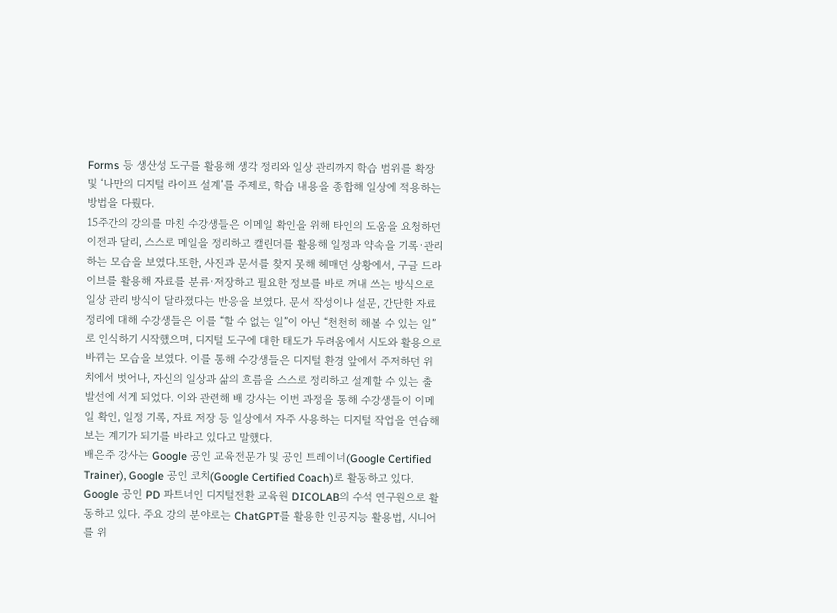Forms 등 생산성 도구를 활용해 생각 정리와 일상 관리까지 학습 범위를 확장 및 ‘나만의 디지털 라이프 설계’를 주제로, 학습 내용을 종합해 일상에 적용하는 방법을 다뤘다.
15주간의 강의를 마친 수강생들은 이메일 확인을 위해 타인의 도움을 요청하던 이전과 달리, 스스로 메일을 정리하고 캘린더를 활용해 일정과 약속을 기록·관리하는 모습을 보였다.또한, 사진과 문서를 찾지 못해 헤매던 상황에서, 구글 드라이브를 활용해 자료를 분류·저장하고 필요한 정보를 바로 꺼내 쓰는 방식으로 일상 관리 방식이 달라졌다는 반응을 보였다. 문서 작성이나 설문, 간단한 자료 정리에 대해 수강생들은 이를 “할 수 없는 일”이 아닌 “천천히 해볼 수 있는 일”로 인식하기 시작했으며, 디지털 도구에 대한 태도가 두려움에서 시도와 활용으로 바뀌는 모습을 보였다. 이를 통해 수강생들은 디지털 환경 앞에서 주저하던 위치에서 벗어나, 자신의 일상과 삶의 흐름을 스스로 정리하고 설계할 수 있는 출발선에 서게 되었다. 이와 관련해 배 강사는 이번 과정을 통해 수강생들이 이메일 확인, 일정 기록, 자료 저장 등 일상에서 자주 사용하는 디지털 작업을 연습해보는 계기가 되기를 바라고 있다고 말했다.
배은주 강사는 Google 공인 교육전문가 및 공인 트레이너(Google Certified Trainer), Google 공인 코치(Google Certified Coach)로 활동하고 있다. Google 공인 PD 파트너인 디지털전환 교육원 DICOLAB의 수석 연구원으로 활동하고 있다. 주요 강의 분야로는 ChatGPT를 활용한 인공지능 활용법, 시니어를 위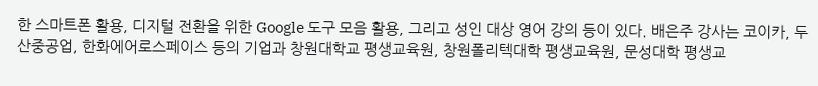한 스마트폰 활용, 디지털 전환을 위한 Google 도구 모음 활용, 그리고 성인 대상 영어 강의 등이 있다. 배은주 강사는 코이카, 두산중공업, 한화에어로스페이스 등의 기업과 창원대학교 평생교육원, 창원폴리텍대학 평생교육원, 문성대학 평생교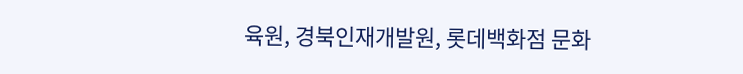육원, 경북인재개발원, 롯데백화점 문화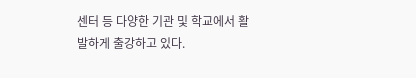센터 등 다양한 기관 및 학교에서 활발하게 출강하고 있다.